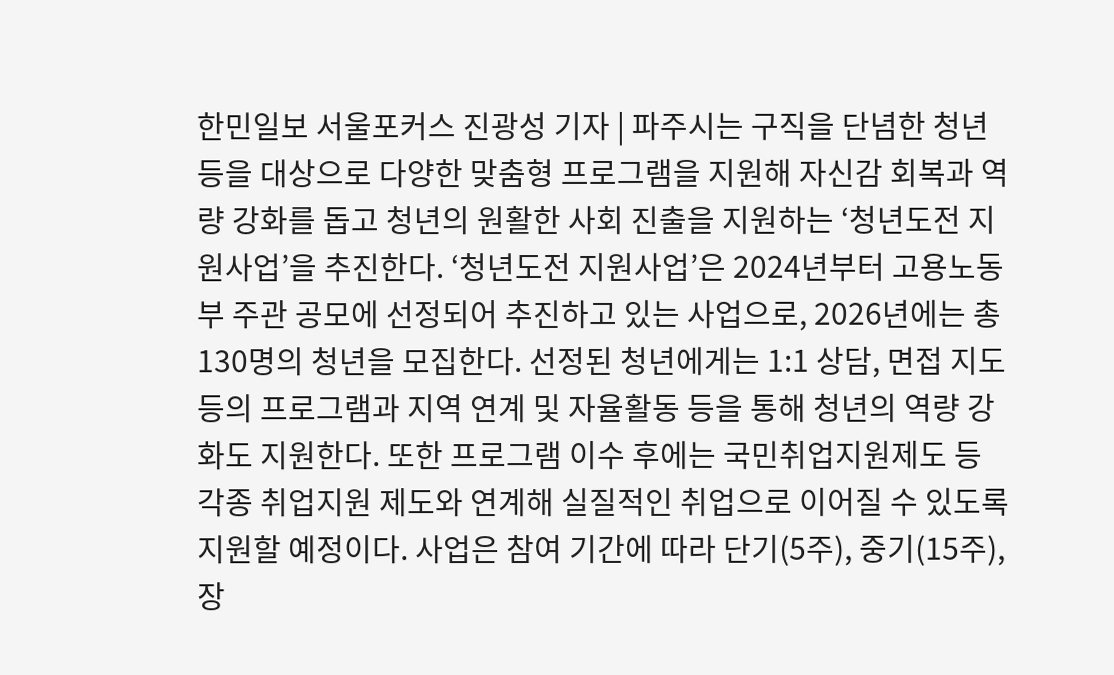한민일보 서울포커스 진광성 기자 | 파주시는 구직을 단념한 청년 등을 대상으로 다양한 맞춤형 프로그램을 지원해 자신감 회복과 역량 강화를 돕고 청년의 원활한 사회 진출을 지원하는 ‘청년도전 지원사업’을 추진한다. ‘청년도전 지원사업’은 2024년부터 고용노동부 주관 공모에 선정되어 추진하고 있는 사업으로, 2026년에는 총 130명의 청년을 모집한다. 선정된 청년에게는 1:1 상담, 면접 지도 등의 프로그램과 지역 연계 및 자율활동 등을 통해 청년의 역량 강화도 지원한다. 또한 프로그램 이수 후에는 국민취업지원제도 등 각종 취업지원 제도와 연계해 실질적인 취업으로 이어질 수 있도록 지원할 예정이다. 사업은 참여 기간에 따라 단기(5주), 중기(15주), 장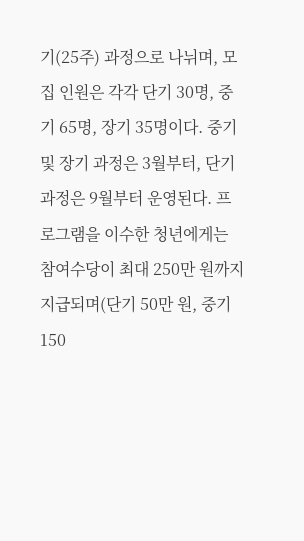기(25주) 과정으로 나뉘며, 모집 인원은 각각 단기 30명, 중기 65명, 장기 35명이다. 중기 및 장기 과정은 3월부터, 단기 과정은 9월부터 운영된다. 프로그램을 이수한 청년에게는 참여수당이 최대 250만 원까지 지급되며(단기 50만 원, 중기 150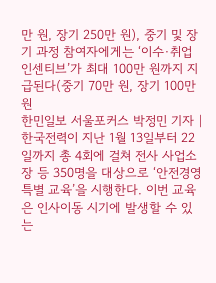만 원, 장기 250만 원), 중기 및 장기 과정 참여자에게는 ‘이수·취업 인센티브’가 최대 100만 원까지 지급된다(중기 70만 원, 장기 100만 원
한민일보 서울포커스 박정민 기자 | 한국전력이 지난 1월 13일부터 22일까지 총 4회에 걸쳐 전사 사업소장 등 350명을 대상으로 ‘안전경영 특별 교육’을 시행한다. 이번 교육은 인사이동 시기에 발생할 수 있는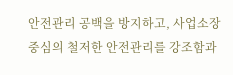안전관리 공백을 방지하고, 사업소장 중심의 철저한 안전관리를 강조함과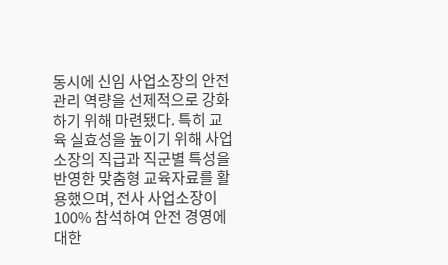동시에 신임 사업소장의 안전관리 역량을 선제적으로 강화하기 위해 마련됐다. 특히 교육 실효성을 높이기 위해 사업소장의 직급과 직군별 특성을 반영한 맞춤형 교육자료를 활용했으며, 전사 사업소장이 100% 참석하여 안전 경영에 대한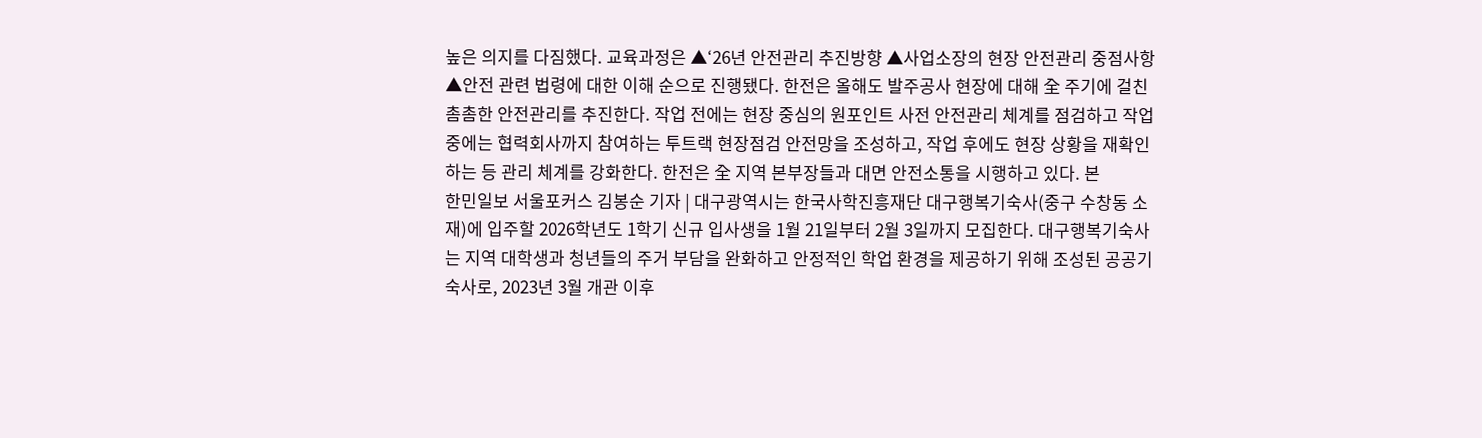높은 의지를 다짐했다. 교육과정은 ▲‘26년 안전관리 추진방향 ▲사업소장의 현장 안전관리 중점사항 ▲안전 관련 법령에 대한 이해 순으로 진행됐다. 한전은 올해도 발주공사 현장에 대해 全 주기에 걸친 촘촘한 안전관리를 추진한다. 작업 전에는 현장 중심의 원포인트 사전 안전관리 체계를 점검하고 작업 중에는 협력회사까지 참여하는 투트랙 현장점검 안전망을 조성하고, 작업 후에도 현장 상황을 재확인 하는 등 관리 체계를 강화한다. 한전은 全 지역 본부장들과 대면 안전소통을 시행하고 있다. 본
한민일보 서울포커스 김봉순 기자 | 대구광역시는 한국사학진흥재단 대구행복기숙사(중구 수창동 소재)에 입주할 2026학년도 1학기 신규 입사생을 1월 21일부터 2월 3일까지 모집한다. 대구행복기숙사는 지역 대학생과 청년들의 주거 부담을 완화하고 안정적인 학업 환경을 제공하기 위해 조성된 공공기숙사로, 2023년 3월 개관 이후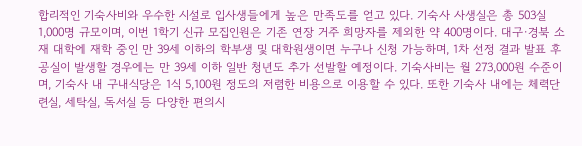합리적인 기숙사비와 우수한 시설로 입사생들에게 높은 만족도를 얻고 있다. 기숙사 사생실은 총 503실 1,000명 규모이며, 이번 1학기 신규 모집인원은 기존 연장 거주 희망자를 제외한 약 400명이다. 대구·경북 소재 대학에 재학 중인 만 39세 이하의 학부생 및 대학원생이면 누구나 신청 가능하며, 1차 선정 결과 발표 후 공실이 발생할 경우에는 만 39세 이하 일반 청년도 추가 선발할 예정이다. 기숙사비는 월 273,000원 수준이며, 기숙사 내 구내식당은 1식 5,100원 정도의 저렴한 비용으로 이용할 수 있다. 또한 기숙사 내에는 체력단련실, 세탁실, 독서실 등 다양한 편의시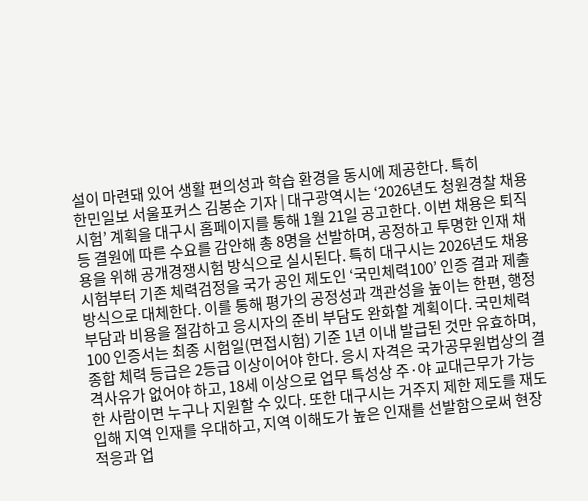설이 마련돼 있어 생활 편의성과 학습 환경을 동시에 제공한다. 특히
한민일보 서울포커스 김봉순 기자 | 대구광역시는 ‘2026년도 청원경찰 채용시험’ 계획을 대구시 홈페이지를 통해 1월 21일 공고한다. 이번 채용은 퇴직 등 결원에 따른 수요를 감안해 총 8명을 선발하며, 공정하고 투명한 인재 채용을 위해 공개경쟁시험 방식으로 실시된다. 특히 대구시는 2026년도 채용시험부터 기존 체력검정을 국가 공인 제도인 ‘국민체력100’ 인증 결과 제출 방식으로 대체한다. 이를 통해 평가의 공정성과 객관성을 높이는 한편, 행정 부담과 비용을 절감하고 응시자의 준비 부담도 완화할 계획이다. 국민체력100 인증서는 최종 시험일(면접시험) 기준 1년 이내 발급된 것만 유효하며, 종합 체력 등급은 2등급 이상이어야 한다. 응시 자격은 국가공무원법상의 결격사유가 없어야 하고, 18세 이상으로 업무 특성상 주·야 교대근무가 가능한 사람이면 누구나 지원할 수 있다. 또한 대구시는 거주지 제한 제도를 재도입해 지역 인재를 우대하고, 지역 이해도가 높은 인재를 선발함으로써 현장 적응과 업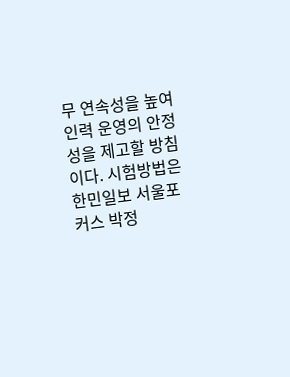무 연속성을 높여 인력 운영의 안정성을 제고할 방침이다. 시험방법은
한민일보 서울포커스 박정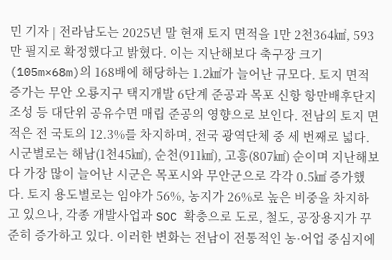민 기자 | 전라남도는 2025년 말 현재 토지 면적을 1만 2천364㎢, 593만 필지로 확정했다고 밝혔다. 이는 지난해보다 축구장 크기(105m×68m)의 168배에 해당하는 1.2㎢가 늘어난 규모다. 토지 면적 증가는 무안 오룡지구 택지개발 6단계 준공과 목포 신항 항만배후단지 조성 등 대단위 공유수면 매립 준공의 영향으로 보인다. 전남의 토지 면적은 전 국토의 12.3%를 차지하며, 전국 광역단체 중 세 번째로 넓다. 시군별로는 해남(1천45㎢), 순천(911㎢), 고흥(807㎢) 순이며 지난해보다 가장 많이 늘어난 시군은 목포시와 무안군으로 각각 0.5㎢ 증가했다. 토지 용도별로는 임야가 56%, 농지가 26%로 높은 비중을 차지하고 있으나, 각종 개발사업과 SOC 확충으로 도로, 철도, 공장용지가 꾸준히 증가하고 있다. 이러한 변화는 전남이 전통적인 농·어업 중심지에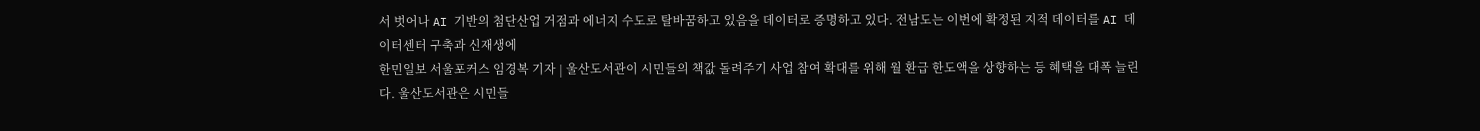서 벗어나 AI 기반의 첨단산업 거점과 에너지 수도로 탈바꿈하고 있음을 데이터로 증명하고 있다. 전남도는 이번에 확정된 지적 데이터를 AI 데이터센터 구축과 신재생에
한민일보 서울포커스 임경복 기자 | 울산도서관이 시민들의 책값 돌려주기 사업 참여 확대를 위해 월 환급 한도액을 상향하는 등 혜택을 대폭 늘린다. 울산도서관은 시민들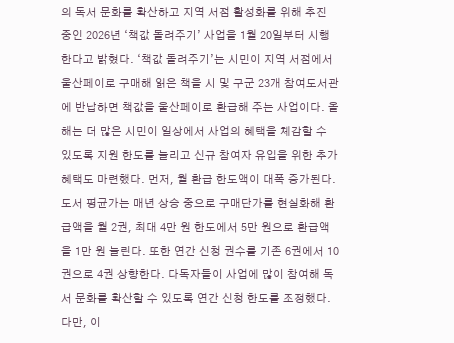의 독서 문화를 확산하고 지역 서점 활성화를 위해 추진 중인 2026년 ‘책값 돌려주기’ 사업을 1월 20일부터 시행한다고 밝혔다. ‘책값 돌려주기’는 시민이 지역 서점에서 울산페이로 구매해 읽은 책을 시 및 구군 23개 참여도서관에 반납하면 책값을 울산페이로 환급해 주는 사업이다. 올해는 더 많은 시민이 일상에서 사업의 혜택을 체감할 수 있도록 지원 한도를 늘리고 신규 참여자 유입을 위한 추가 혜택도 마련했다. 먼저, 월 환급 한도액이 대폭 증가된다. 도서 평균가는 매년 상승 중으로 구매단가를 현실화해 환급액을 월 2권, 최대 4만 원 한도에서 5만 원으로 환급액을 1만 원 늘린다. 또한 연간 신청 권수를 기존 6권에서 10권으로 4권 상향한다. 다독자들이 사업에 많이 참여해 독서 문화를 확산할 수 있도록 연간 신청 한도를 조정했다. 다만, 이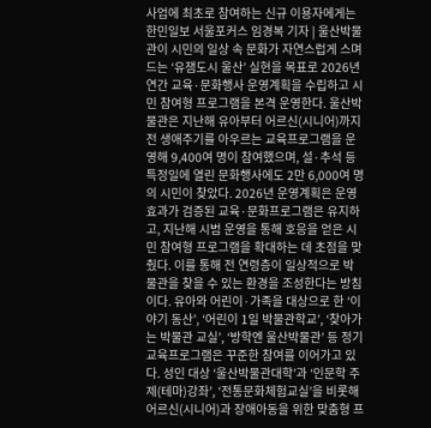사업에 최초로 참여하는 신규 이용자에게는
한민일보 서울포커스 임경복 기자 | 울산박물관이 시민의 일상 속 문화가 자연스럽게 스며드는 ‘유잼도시 울산’ 실현을 목표로 2026년 연간 교육·문화행사 운영계획을 수립하고 시민 참여형 프로그램을 본격 운영한다. 울산박물관은 지난해 유아부터 어르신(시니어)까지 전 생애주기를 아우르는 교육프로그램을 운영해 9,400여 명이 참여했으며, 설·추석 등 특정일에 열린 문화행사에도 2만 6,000여 명의 시민이 찾았다. 2026년 운영계획은 운영 효과가 검증된 교육·문화프로그램은 유지하고, 지난해 시범 운영을 통해 호응을 얻은 시민 참여형 프로그램을 확대하는 데 초점을 맞췄다. 이를 통해 전 연령층이 일상적으로 박물관을 찾을 수 있는 환경을 조성한다는 방침이다. 유아와 어린이·가족을 대상으로 한 ‘이야기 동산’, ‘어린이 1일 박물관학교’, ‘찾아가는 박물관 교실’, ‘방학엔 울산박물관’ 등 정기 교육프로그램은 꾸준한 참여를 이어가고 있다. 성인 대상 ‘울산박물관대학’과 ‘인문학 주제(테마)강좌’, ‘전통문화체험교실’을 비롯해 어르신(시니어)과 장애아동을 위한 맞춤형 프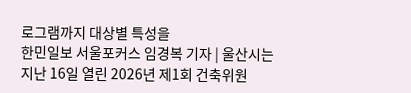로그램까지 대상별 특성을
한민일보 서울포커스 임경복 기자 | 울산시는 지난 16일 열린 2026년 제1회 건축위원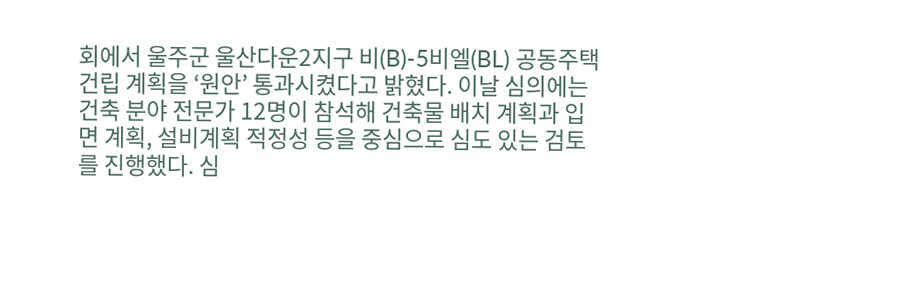회에서 울주군 울산다운2지구 비(B)-5비엘(BL) 공동주택 건립 계획을 ‘원안’ 통과시켰다고 밝혔다. 이날 심의에는 건축 분야 전문가 12명이 참석해 건축물 배치 계획과 입면 계획, 설비계획 적정성 등을 중심으로 심도 있는 검토를 진행했다. 심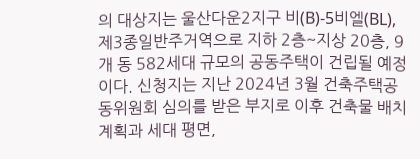의 대상지는 울산다운2지구 비(B)-5비엘(BL), 제3종일반주거역으로 지하 2층~지상 20층, 9개 동 582세대 규모의 공동주택이 건립될 예정이다. 신청지는 지난 2024년 3월 건축주택공동위원회 심의를 받은 부지로 이후 건축물 배치 계획과 세대 평면,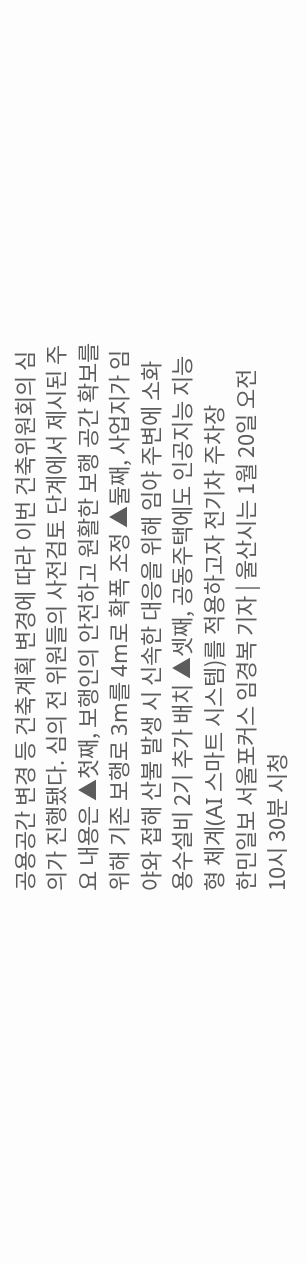공용공간 변경 등 건축계획 변경에 따라 이번 건축위원회의 심의가 진행됐다. 심의 전 위원들의 사전검토 단계에서 제시된 주요 내용은 ▲첫째, 보행인의 안전하고 원활한 보행 공간 확보를 위해 기존 보행로 3m를 4m로 확폭 조정 ▲둘째, 사업지가 임야와 접해 산불 발생 시 신속한 대응을 위해 임야 주변에 소화용수설비 2기 추가 배치 ▲셋째, 공동주택에도 인공지능 지능형 체계(AI 스마트 시스템)를 적용하고자 전기차 주차장
한민일보 서울포커스 임경복 기자 | 울산시는 1월 20일 오전 10시 30분 시청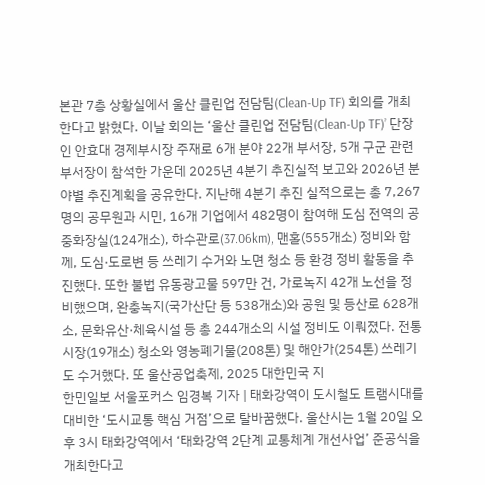본관 7층 상황실에서 울산 클린업 전담팀(Clean-Up TF) 회의를 개최한다고 밝혔다. 이날 회의는 ‘울산 클린업 전담팀(Clean-Up TF)’ 단장인 안효대 경제부시장 주재로 6개 분야 22개 부서장, 5개 구군 관련 부서장이 참석한 가운데 2025년 4분기 추진실적 보고와 2026년 분야별 추진계획을 공유한다. 지난해 4분기 추진 실적으로는 총 7,267명의 공무원과 시민, 16개 기업에서 482명이 참여해 도심 전역의 공중화장실(124개소), 하수관로(37.06km), 맨홀(555개소) 정비와 함께, 도심·도로변 등 쓰레기 수거와 노면 청소 등 환경 정비 활동을 추진했다. 또한 불법 유동광고물 597만 건, 가로녹지 42개 노선을 정비했으며, 완충녹지(국가산단 등 538개소)와 공원 및 등산로 628개소, 문화유산·체육시설 등 총 244개소의 시설 정비도 이뤄졌다. 전통시장(19개소) 청소와 영농폐기물(208톤) 및 해안가(254톤) 쓰레기도 수거했다. 또 울산공업축제, 2025 대한민국 지
한민일보 서울포커스 임경복 기자 | 태화강역이 도시철도 트램시대를 대비한 ‘도시교통 핵심 거점’으로 탈바꿈했다. 울산시는 1월 20일 오후 3시 태화강역에서 ‘태화강역 2단계 교통체계 개선사업’ 준공식을 개최한다고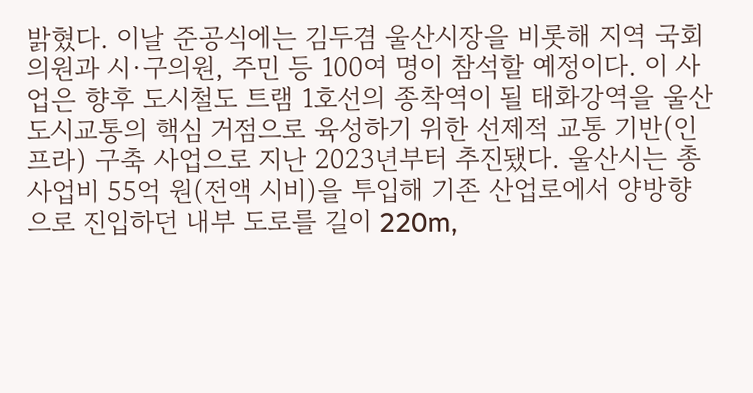밝혔다. 이날 준공식에는 김두겸 울산시장을 비롯해 지역 국회의원과 시·구의원, 주민 등 100여 명이 참석할 예정이다. 이 사업은 향후 도시철도 트램 1호선의 종착역이 될 태화강역을 울산 도시교통의 핵심 거점으로 육성하기 위한 선제적 교통 기반(인프라) 구축 사업으로 지난 2023년부터 추진됐다. 울산시는 총사업비 55억 원(전액 시비)을 투입해 기존 산업로에서 양방향으로 진입하던 내부 도로를 길이 220m,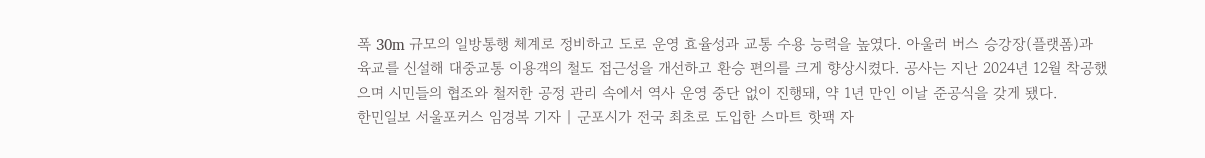폭 30m 규모의 일방통행 체계로 정비하고 도로 운영 효율성과 교통 수용 능력을 높였다. 아울러 버스 승강장(플랫폼)과 육교를 신설해 대중교통 이용객의 철도 접근성을 개선하고 환승 편의를 크게 향상시켰다. 공사는 지난 2024년 12월 착공했으며 시민들의 협조와 철저한 공정 관리 속에서 역사 운영 중단 없이 진행돼, 약 1년 만인 이날 준공식을 갖게 됐다.
한민일보 서울포커스 임경복 기자 | 군포시가 전국 최초로 도입한 스마트 핫팩 자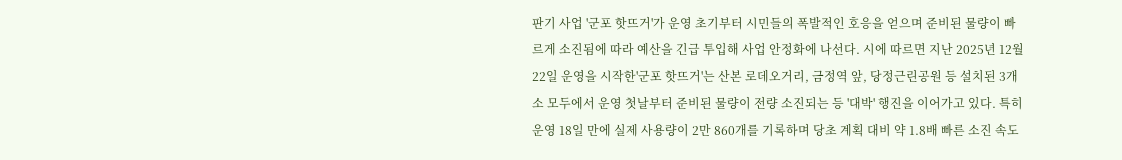판기 사업 '군포 핫뜨거'가 운영 초기부터 시민들의 폭발적인 호응을 얻으며 준비된 물량이 빠르게 소진됨에 따라 예산을 긴급 투입해 사업 안정화에 나선다. 시에 따르면 지난 2025년 12월 22일 운영을 시작한'군포 핫뜨거'는 산본 로데오거리, 금정역 앞, 당정근린공원 등 설치된 3개소 모두에서 운영 첫날부터 준비된 물량이 전량 소진되는 등 '대박' 행진을 이어가고 있다. 특히 운영 18일 만에 실제 사용량이 2만 860개를 기록하며 당초 계획 대비 약 1.8배 빠른 소진 속도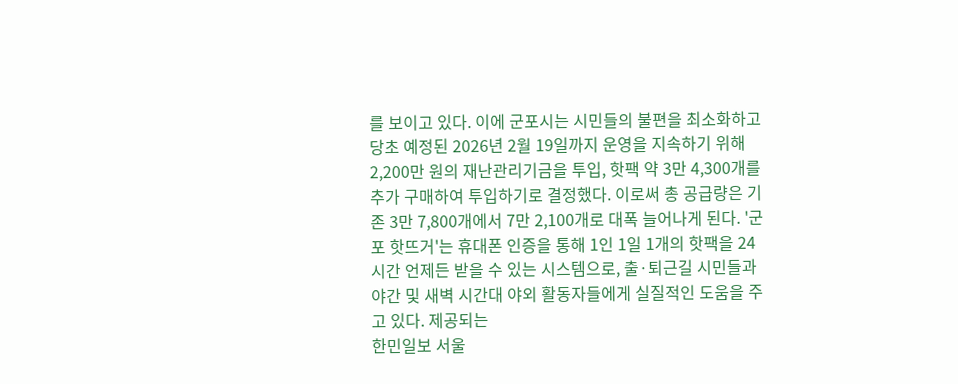를 보이고 있다. 이에 군포시는 시민들의 불편을 최소화하고 당초 예정된 2026년 2월 19일까지 운영을 지속하기 위해 2,200만 원의 재난관리기금을 투입, 핫팩 약 3만 4,300개를 추가 구매하여 투입하기로 결정했다. 이로써 총 공급량은 기존 3만 7,800개에서 7만 2,100개로 대폭 늘어나게 된다. '군포 핫뜨거'는 휴대폰 인증을 통해 1인 1일 1개의 핫팩을 24시간 언제든 받을 수 있는 시스템으로, 출·퇴근길 시민들과 야간 및 새벽 시간대 야외 활동자들에게 실질적인 도움을 주고 있다. 제공되는
한민일보 서울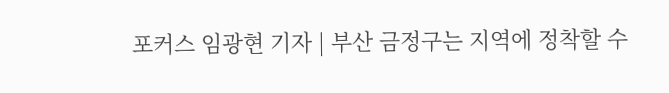포커스 임광현 기자 | 부산 금정구는 지역에 정착할 수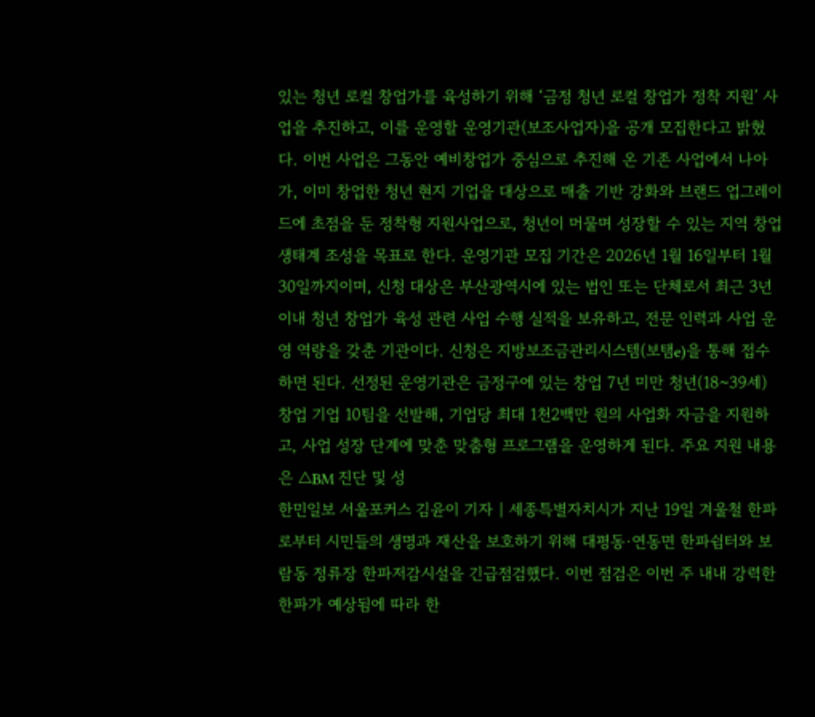있는 청년 로컬 창업가를 육성하기 위해 ‘금정 청년 로컬 창업가 정착 지원’ 사업을 추진하고, 이를 운영할 운영기관(보조사업자)을 공개 모집한다고 밝혔다. 이번 사업은 그동안 예비창업가 중심으로 추진해 온 기존 사업에서 나아가, 이미 창업한 청년 현지 기업을 대상으로 매출 기반 강화와 브랜드 업그레이드에 초점을 둔 정착형 지원사업으로, 청년이 머물며 성장할 수 있는 지역 창업 생태계 조성을 목표로 한다. 운영기관 모집 기간은 2026년 1월 16일부터 1월 30일까지이며, 신청 대상은 부산광역시에 있는 법인 또는 단체로서 최근 3년 이내 청년 창업가 육성 관련 사업 수행 실적을 보유하고, 전문 인력과 사업 운영 역량을 갖춘 기관이다. 신청은 지방보조금관리시스템(보탬e)을 통해 접수하면 된다. 선정된 운영기관은 금정구에 있는 창업 7년 미만 청년(18~39세) 창업 기업 10팀을 선발해, 기업당 최대 1천2백만 원의 사업화 자금을 지원하고, 사업 성장 단계에 맞춘 맞춤형 프로그램을 운영하게 된다. 주요 지원 내용은 △BM 진단 및 성
한민일보 서울포커스 김윤이 기자 | 세종특별자치시가 지난 19일 겨울철 한파로부터 시민들의 생명과 재산을 보호하기 위해 대평동·연동면 한파쉼터와 보람동 정류장 한파저감시설을 긴급점검했다. 이번 점검은 이번 주 내내 강력한 한파가 예상됨에 따라 한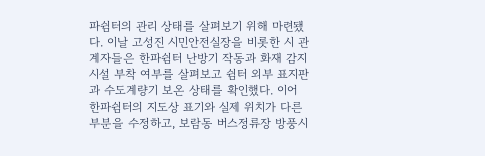파쉼터의 관리 상태를 살펴보기 위해 마련됐다. 이날 고성진 시민안전실장을 비롯한 시 관계자들은 한파쉼터 난방기 작동과 화재 감지시설 부착 여부를 살펴보고 쉼터 외부 표지판과 수도계량기 보온 상태를 확인했다. 이어 한파쉼터의 지도상 표기와 실제 위치가 다른 부분을 수정하고, 보람동 버스정류장 방풍시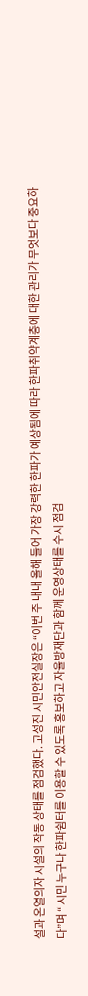설과 온열의자 시설의 작동 상태를 점검했다. 고성진 시민안전실장은 “이번 주 내내 올해 들어 가장 강력한 한파가 예상됨에 따라 한파취약계층에 대한 관리가 무엇보다 중요하다”며 “ 시민 누구나 한파쉼터를 이용할 수 있도록 홍보하고 자율방재단과 함께 운영상태를 수시 점검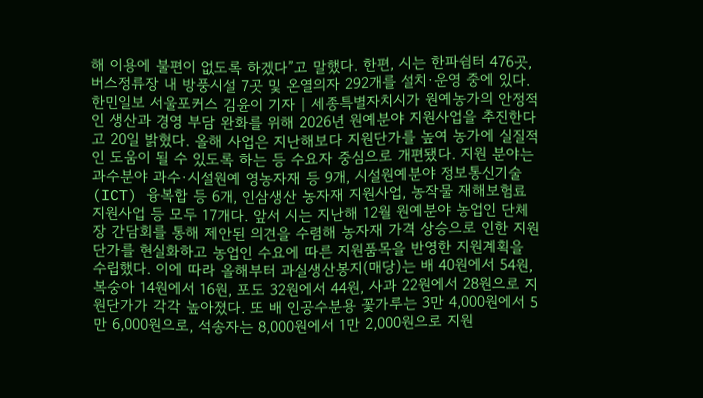해 이용에 불편이 없도록 하겠다”고 말했다. 한편, 시는 한파쉼터 476곳, 버스정류장 내 방풍시설 7곳 및 온열의자 292개를 설치·운영 중에 있다.
한민일보 서울포커스 김윤이 기자 | 세종특별자치시가 원예농가의 안정적인 생산과 경영 부담 완화를 위해 2026년 원예분야 지원사업을 추진한다고 20일 밝혔다. 올해 사업은 지난해보다 지원단가를 높여 농가에 실질적인 도움이 될 수 있도록 하는 등 수요자 중심으로 개편됐다. 지원 분야는 과수분야 과수·시설원예 영농자재 등 9개, 시설원예분야 정보통신기술(ICT) 융복합 등 6개, 인삼생산 농자재 지원사업, 농작물 재해보험료 지원사업 등 모두 17개다. 앞서 시는 지난해 12월 원예분야 농업인 단체장 간담회를 통해 제안된 의견을 수렴해 농자재 가격 상승으로 인한 지원단가를 현실화하고 농업인 수요에 따른 지원품목을 반영한 지원계획을 수립했다. 이에 따라 올해부터 과실생산봉지(매당)는 배 40원에서 54원, 복숭아 14원에서 16원, 포도 32원에서 44원, 사과 22원에서 28원으로 지원단가가 각각 높아졌다. 또 배 인공수분용 꽃가루는 3만 4,000원에서 5만 6,000원으로, 석송자는 8,000원에서 1만 2,000원으로 지원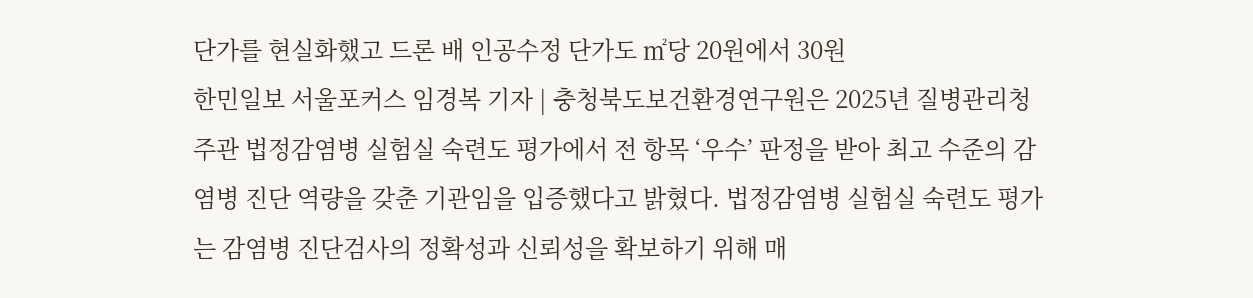단가를 현실화했고 드론 배 인공수정 단가도 ㎡당 20원에서 30원
한민일보 서울포커스 임경복 기자 | 충청북도보건환경연구원은 2025년 질병관리청 주관 법정감염병 실험실 숙련도 평가에서 전 항목 ‘우수’ 판정을 받아 최고 수준의 감염병 진단 역량을 갖춘 기관임을 입증했다고 밝혔다. 법정감염병 실험실 숙련도 평가는 감염병 진단검사의 정확성과 신뢰성을 확보하기 위해 매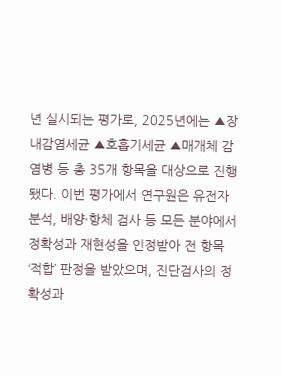년 실시되는 평가로, 2025년에는 ▲장내감염세균 ▲호흡기세균 ▲매개체 감염병 등 총 35개 항목을 대상으로 진행됐다. 이번 평가에서 연구원은 유전자 분석, 배양·항체 검사 등 모든 분야에서 정확성과 재현성을 인정받아 전 항목 ‘적합’ 판정을 받았으며, 진단검사의 정확성과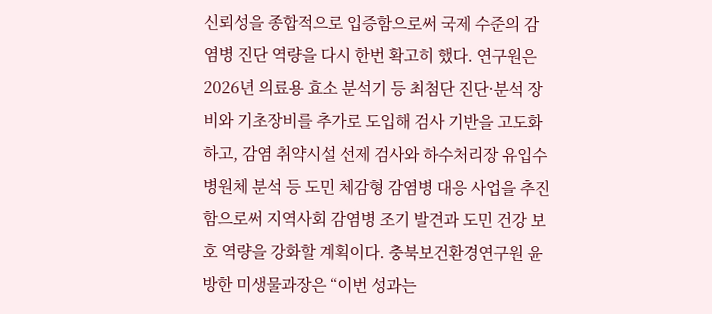신뢰성을 종합적으로 입증함으로써 국제 수준의 감염병 진단 역량을 다시 한번 확고히 했다. 연구원은 2026년 의료용 효소 분석기 등 최첨단 진단·분석 장비와 기초장비를 추가로 도입해 검사 기반을 고도화하고, 감염 취약시설 선제 검사와 하수처리장 유입수 병원체 분석 등 도민 체감형 감염병 대응 사업을 추진함으로써 지역사회 감염병 조기 발견과 도민 건강 보호 역량을 강화할 계획이다. 충북보건환경연구원 윤방한 미생물과장은 “이번 성과는